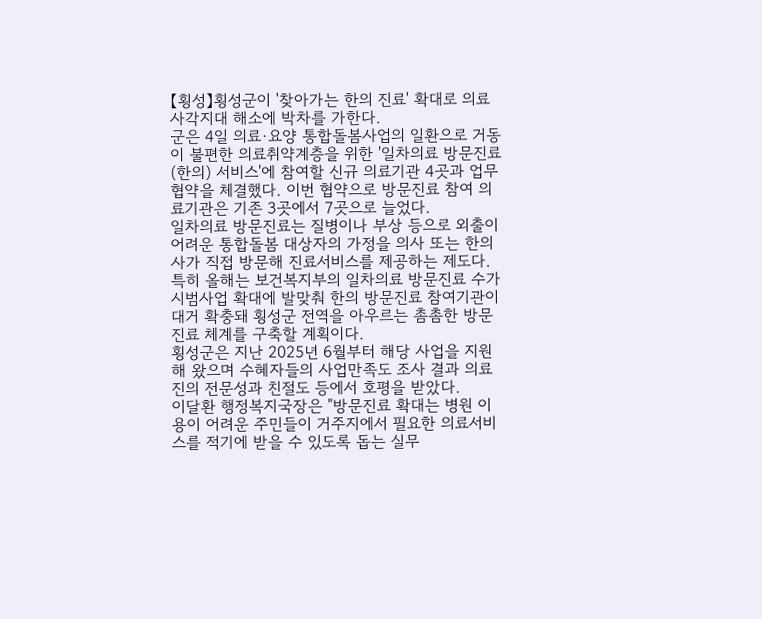【횡성】횡성군이 '찾아가는 한의 진료' 확대로 의료사각지대 해소에 박차를 가한다.
군은 4일 의료·요양 통합돌봄사업의 일환으로 거동이 불편한 의료취약계층을 위한 '일차의료 방문진료(한의) 서비스'에 참여할 신규 의료기관 4곳과 업무협약을 체결했다. 이번 협약으로 방문진료 참여 의료기관은 기존 3곳에서 7곳으로 늘었다.
일차의료 방문진료는 질병이나 부상 등으로 외출이 어려운 통합돌봄 대상자의 가정을 의사 또는 한의사가 직접 방문해 진료서비스를 제공하는 제도다. 특히 올해는 보건복지부의 일차의료 방문진료 수가 시범사업 확대에 발맞춰 한의 방문진료 참여기관이 대거 확충돼 횡성군 전역을 아우르는 촘촘한 방문진료 체계를 구축할 계획이다.
횡성군은 지난 2025년 6월부터 해당 사업을 지원해 왔으며 수혜자들의 사업만족도 조사 결과 의료진의 전문성과 친절도 등에서 호평을 받았다.
이달환 행정복지국장은 "방문진료 확대는 병원 이용이 어려운 주민들이 거주지에서 필요한 의료서비스를 적기에 받을 수 있도록 돕는 실무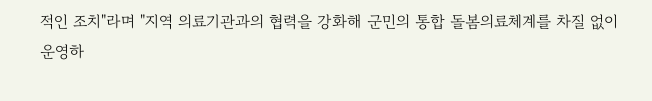적인 조치"라며 "지역 의료기관과의 협력을 강화해 군민의 통합 돌봄의료체계를 차질 없이 운영하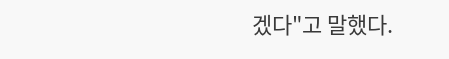겠다"고 말했다.